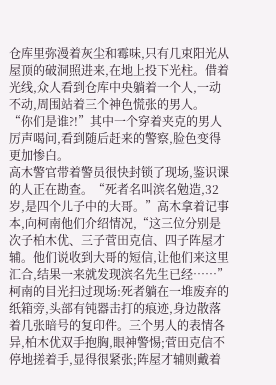仓库里弥漫着灰尘和霉味,只有几束阳光从屋顶的破洞照进来,在地上投下光柱。借着光线,众人看到仓库中央躺着一个人,一动不动,周围站着三个神色慌张的男人。
“你们是谁?!”其中一个穿着夹克的男人厉声喝问,看到随后赶来的警察,脸色变得更加惨白。
高木警官带着警员很快封锁了现场,鉴识课的人正在勘查。“死者名叫滨名勉造,32岁,是四个儿子中的大哥。”高木拿着记事本,向柯南他们介绍情况,“这三位分别是次子柏木优、三子菅田克信、四子阵屋才辅。他们说收到大哥的短信,让他们来这里汇合,结果一来就发现滨名先生已经……”
柯南的目光扫过现场:死者躺在一堆废弃的纸箱旁,头部有钝器击打的痕迹,身边散落着几张暗号的复印件。三个男人的表情各异,柏木优双手抱胸,眼神警惕;菅田克信不停地搓着手,显得很紧张;阵屋才辅则戴着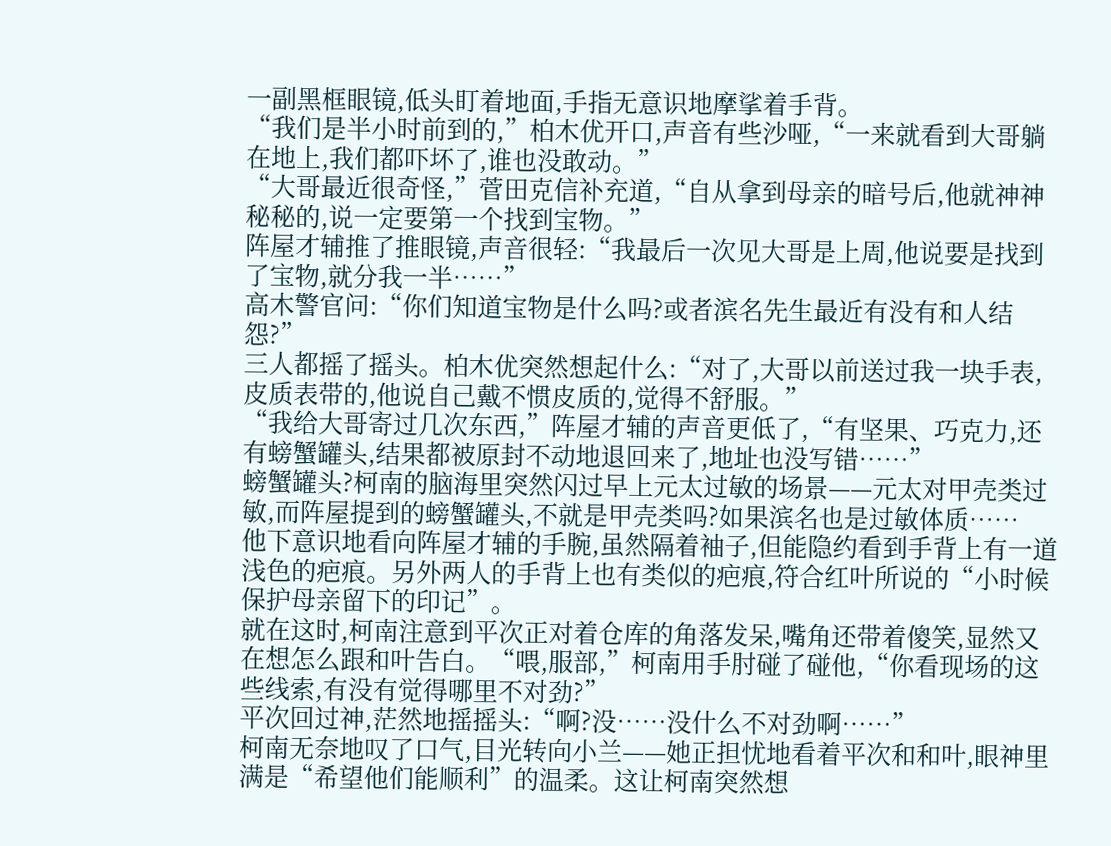一副黑框眼镜,低头盯着地面,手指无意识地摩挲着手背。
“我们是半小时前到的,”柏木优开口,声音有些沙哑,“一来就看到大哥躺在地上,我们都吓坏了,谁也没敢动。”
“大哥最近很奇怪,”菅田克信补充道,“自从拿到母亲的暗号后,他就神神秘秘的,说一定要第一个找到宝物。”
阵屋才辅推了推眼镜,声音很轻:“我最后一次见大哥是上周,他说要是找到了宝物,就分我一半……”
高木警官问:“你们知道宝物是什么吗?或者滨名先生最近有没有和人结怨?”
三人都摇了摇头。柏木优突然想起什么:“对了,大哥以前送过我一块手表,皮质表带的,他说自己戴不惯皮质的,觉得不舒服。”
“我给大哥寄过几次东西,”阵屋才辅的声音更低了,“有坚果、巧克力,还有螃蟹罐头,结果都被原封不动地退回来了,地址也没写错……”
螃蟹罐头?柯南的脑海里突然闪过早上元太过敏的场景——元太对甲壳类过敏,而阵屋提到的螃蟹罐头,不就是甲壳类吗?如果滨名也是过敏体质……
他下意识地看向阵屋才辅的手腕,虽然隔着袖子,但能隐约看到手背上有一道浅色的疤痕。另外两人的手背上也有类似的疤痕,符合红叶所说的“小时候保护母亲留下的印记”。
就在这时,柯南注意到平次正对着仓库的角落发呆,嘴角还带着傻笑,显然又在想怎么跟和叶告白。“喂,服部,”柯南用手肘碰了碰他,“你看现场的这些线索,有没有觉得哪里不对劲?”
平次回过神,茫然地摇摇头:“啊?没……没什么不对劲啊……”
柯南无奈地叹了口气,目光转向小兰——她正担忧地看着平次和和叶,眼神里满是“希望他们能顺利”的温柔。这让柯南突然想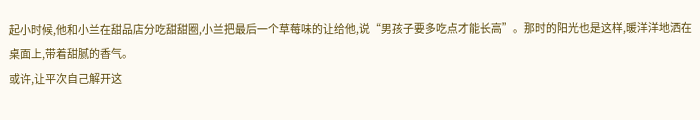起小时候,他和小兰在甜品店分吃甜甜圈,小兰把最后一个草莓味的让给他,说“男孩子要多吃点才能长高”。那时的阳光也是这样,暖洋洋地洒在桌面上,带着甜腻的香气。
或许,让平次自己解开这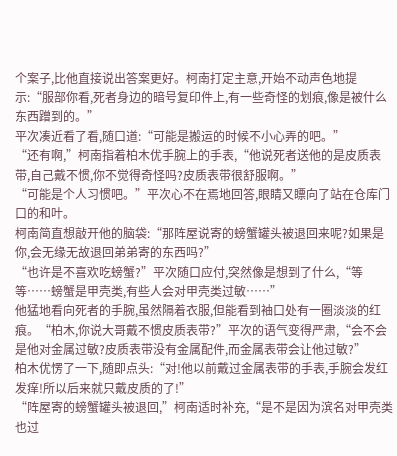个案子,比他直接说出答案更好。柯南打定主意,开始不动声色地提示:“服部你看,死者身边的暗号复印件上,有一些奇怪的划痕,像是被什么东西蹭到的。”
平次凑近看了看,随口道:“可能是搬运的时候不小心弄的吧。”
“还有啊,”柯南指着柏木优手腕上的手表,“他说死者送他的是皮质表带,自己戴不惯,你不觉得奇怪吗?皮质表带很舒服啊。”
“可能是个人习惯吧。”平次心不在焉地回答,眼睛又瞟向了站在仓库门口的和叶。
柯南简直想敲开他的脑袋:“那阵屋说寄的螃蟹罐头被退回来呢?如果是你,会无缘无故退回弟弟寄的东西吗?”
“也许是不喜欢吃螃蟹?”平次随口应付,突然像是想到了什么,“等等……螃蟹是甲壳类,有些人会对甲壳类过敏……”
他猛地看向死者的手腕,虽然隔着衣服,但能看到袖口处有一圈淡淡的红痕。“柏木,你说大哥戴不惯皮质表带?”平次的语气变得严肃,“会不会是他对金属过敏?皮质表带没有金属配件,而金属表带会让他过敏?”
柏木优愣了一下,随即点头:“对!他以前戴过金属表带的手表,手腕会发红发痒!所以后来就只戴皮质的了!”
“阵屋寄的螃蟹罐头被退回,”柯南适时补充,“是不是因为滨名对甲壳类也过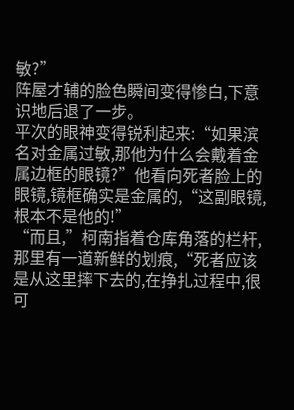敏?”
阵屋才辅的脸色瞬间变得惨白,下意识地后退了一步。
平次的眼神变得锐利起来:“如果滨名对金属过敏,那他为什么会戴着金属边框的眼镜?”他看向死者脸上的眼镜,镜框确实是金属的,“这副眼镜,根本不是他的!”
“而且,”柯南指着仓库角落的栏杆,那里有一道新鲜的划痕,“死者应该是从这里摔下去的,在挣扎过程中,很可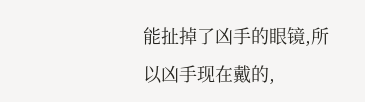能扯掉了凶手的眼镜,所以凶手现在戴的,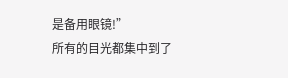是备用眼镜!”
所有的目光都集中到了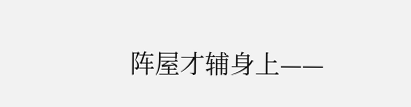阵屋才辅身上——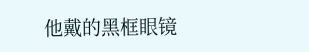他戴的黑框眼镜